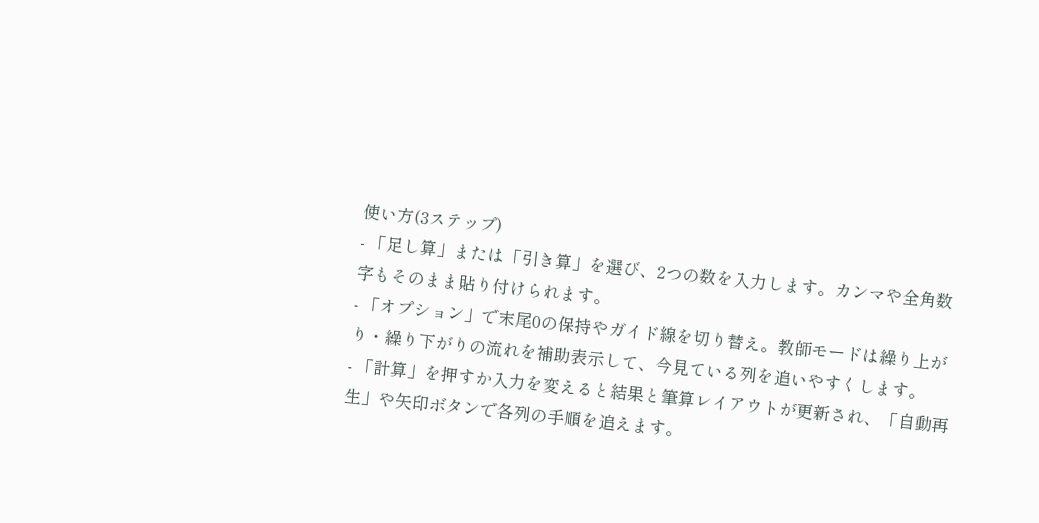使い方(3ステップ)
- 「足し算」または「引き算」を選び、2つの数を入力します。カンマや全角数字もそのまま貼り付けられます。
- 「オプション」で末尾0の保持やガイド線を切り替え。教師モードは繰り上がり・繰り下がりの流れを補助表示して、今見ている列を追いやすくします。
- 「計算」を押すか入力を変えると結果と筆算レイアウトが更新され、「自動再生」や矢印ボタンで各列の手順を追えます。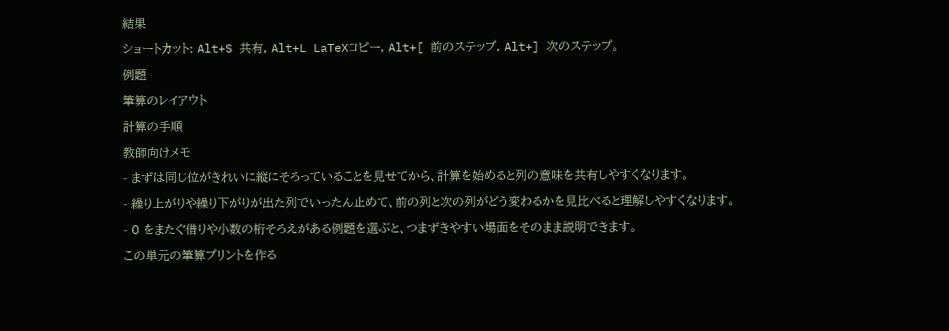結果
ショートカット: Alt+S 共有, Alt+L LaTeXコピー, Alt+[ 前のステップ, Alt+] 次のステップ。
例題
筆算のレイアウト
計算の手順
教師向けメモ
- まずは同じ位がきれいに縦にそろっていることを見せてから、計算を始めると列の意味を共有しやすくなります。
- 繰り上がりや繰り下がりが出た列でいったん止めて、前の列と次の列がどう変わるかを見比べると理解しやすくなります。
- 0 をまたぐ借りや小数の桁そろえがある例題を選ぶと、つまずきやすい場面をそのまま説明できます。
この単元の筆算プリントを作る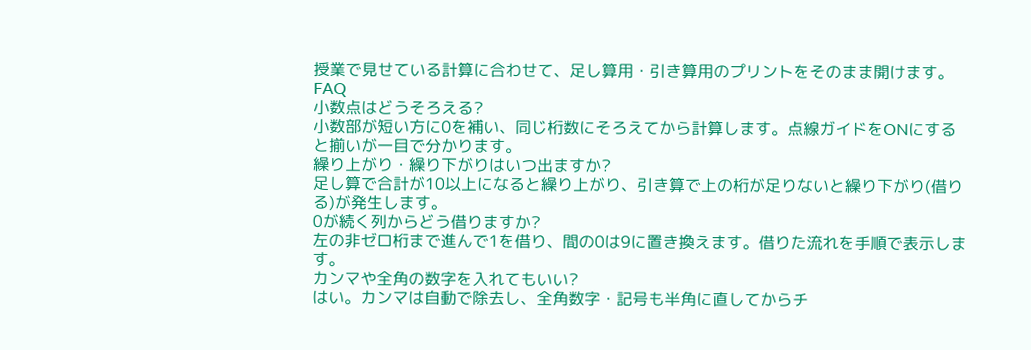授業で見せている計算に合わせて、足し算用・引き算用のプリントをそのまま開けます。
FAQ
小数点はどうそろえる?
小数部が短い方に0を補い、同じ桁数にそろえてから計算します。点線ガイドをONにすると揃いが一目で分かります。
繰り上がり・繰り下がりはいつ出ますか?
足し算で合計が10以上になると繰り上がり、引き算で上の桁が足りないと繰り下がり(借りる)が発生します。
0が続く列からどう借りますか?
左の非ゼロ桁まで進んで1を借り、間の0は9に置き換えます。借りた流れを手順で表示します。
カンマや全角の数字を入れてもいい?
はい。カンマは自動で除去し、全角数字・記号も半角に直してからチ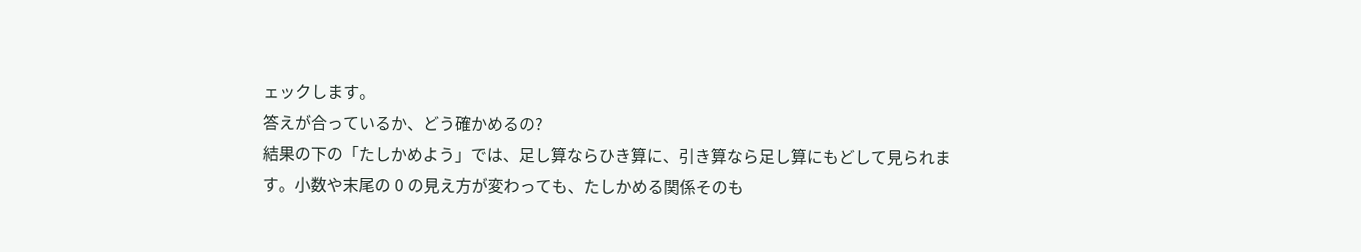ェックします。
答えが合っているか、どう確かめるの?
結果の下の「たしかめよう」では、足し算ならひき算に、引き算なら足し算にもどして見られます。小数や末尾の 0 の見え方が変わっても、たしかめる関係そのも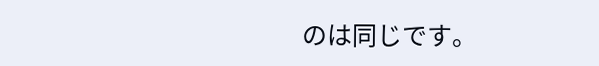のは同じです。